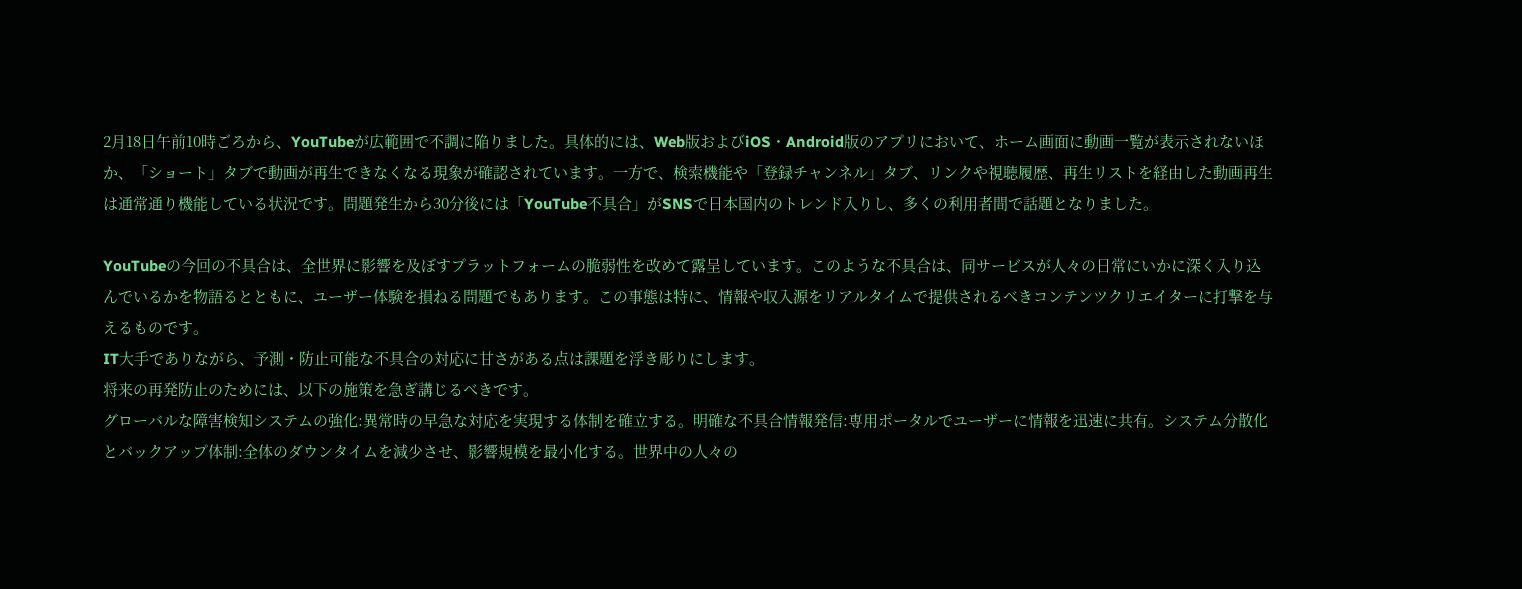2月18日午前10時ごろから、YouTubeが広範囲で不調に陥りました。具体的には、Web版およびiOS・Android版のアプリにおいて、ホーム画面に動画一覧が表示されないほか、「ショート」タブで動画が再生できなくなる現象が確認されています。一方で、検索機能や「登録チャンネル」タブ、リンクや視聴履歴、再生リストを経由した動画再生は通常通り機能している状況です。問題発生から30分後には「YouTube不具合」がSNSで日本国内のトレンド入りし、多くの利用者間で話題となりました。

YouTubeの今回の不具合は、全世界に影響を及ぼすプラットフォームの脆弱性を改めて露呈しています。このような不具合は、同サービスが人々の日常にいかに深く入り込んでいるかを物語るとともに、ユーザー体験を損ねる問題でもあります。この事態は特に、情報や収入源をリアルタイムで提供されるべきコンテンツクリエイターに打撃を与えるものです。
IT大手でありながら、予測・防止可能な不具合の対応に甘さがある点は課題を浮き彫りにします。
将来の再発防止のためには、以下の施策を急ぎ講じるべきです。
グローバルな障害検知システムの強化:異常時の早急な対応を実現する体制を確立する。明確な不具合情報発信:専用ポータルでユーザーに情報を迅速に共有。システム分散化とバックアップ体制:全体のダウンタイムを減少させ、影響規模を最小化する。世界中の人々の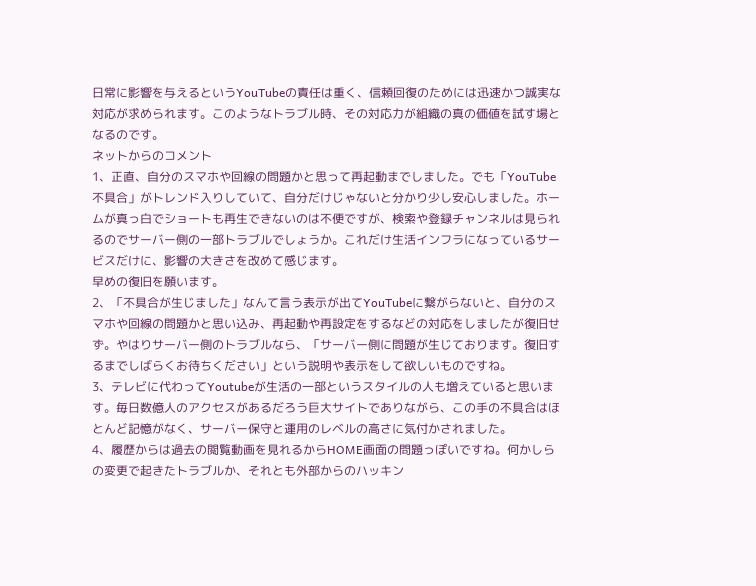日常に影響を与えるというYouTubeの責任は重く、信頼回復のためには迅速かつ誠実な対応が求められます。このようなトラブル時、その対応力が組織の真の価値を試す場となるのです。
ネットからのコメント
1、正直、自分のスマホや回線の問題かと思って再起動までしました。でも「YouTube不具合」がトレンド入りしていて、自分だけじゃないと分かり少し安心しました。ホームが真っ白でショートも再生できないのは不便ですが、検索や登録チャンネルは見られるのでサーバー側の一部トラブルでしょうか。これだけ生活インフラになっているサービスだけに、影響の大きさを改めて感じます。
早めの復旧を願います。
2、「不具合が生じました」なんて言う表示が出てYouTubeに繋がらないと、自分のスマホや回線の問題かと思い込み、再起動や再設定をするなどの対応をしましたが復旧せず。やはりサーバー側のトラブルなら、「サーバー側に問題が生じております。復旧するまでしばらくお待ちください」という説明や表示をして欲しいものですね。
3、テレビに代わってYoutubeが生活の一部というスタイルの人も増えていると思います。毎日数億人のアクセスがあるだろう巨大サイトでありながら、この手の不具合はほとんど記憶がなく、サーバー保守と運用のレベルの高さに気付かされました。
4、履歴からは過去の閲覧動画を見れるからHOME画面の問題っぽいですね。何かしらの変更で起きたトラブルか、それとも外部からのハッキン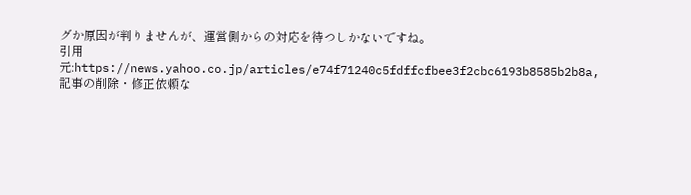グか原因が判りませんが、運営側からの対応を待つしかないですね。
引用元:https://news.yahoo.co.jp/articles/e74f71240c5fdffcfbee3f2cbc6193b8585b2b8a,記事の削除・修正依頼な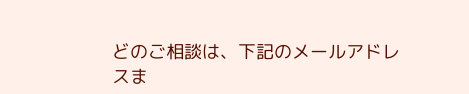どのご相談は、下記のメールアドレスま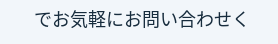でお気軽にお問い合わせく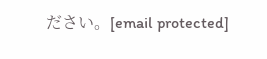ださい。[email protected]